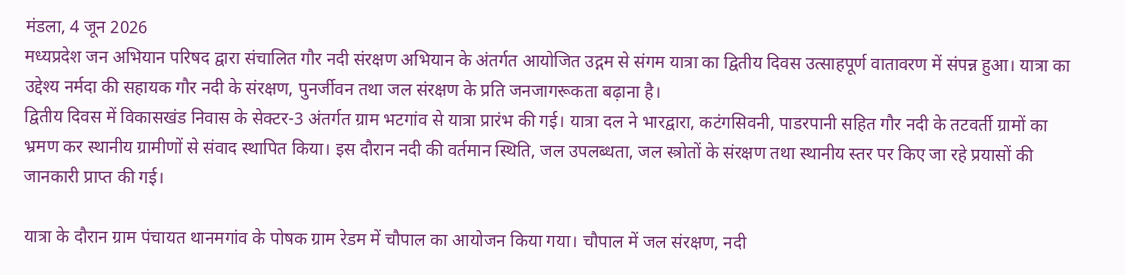मंडला, 4 जून 2026
मध्यप्रदेश जन अभियान परिषद द्वारा संचालित गौर नदी संरक्षण अभियान के अंतर्गत आयोजित उद्गम से संगम यात्रा का द्वितीय दिवस उत्साहपूर्ण वातावरण में संपन्न हुआ। यात्रा का उद्देश्य नर्मदा की सहायक गौर नदी के संरक्षण, पुनर्जीवन तथा जल संरक्षण के प्रति जनजागरूकता बढ़ाना है।
द्वितीय दिवस में विकासखंड निवास के सेक्टर-3 अंतर्गत ग्राम भटगांव से यात्रा प्रारंभ की गई। यात्रा दल ने भारद्वारा, कटंगसिवनी, पाडरपानी सहित गौर नदी के तटवर्ती ग्रामों का भ्रमण कर स्थानीय ग्रामीणों से संवाद स्थापित किया। इस दौरान नदी की वर्तमान स्थिति, जल उपलब्धता, जल स्त्रोतों के संरक्षण तथा स्थानीय स्तर पर किए जा रहे प्रयासों की जानकारी प्राप्त की गई।

यात्रा के दौरान ग्राम पंचायत थानमगांव के पोषक ग्राम रेडम में चौपाल का आयोजन किया गया। चौपाल में जल संरक्षण, नदी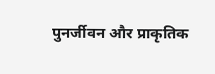पुनर्जीवन और प्राकृतिक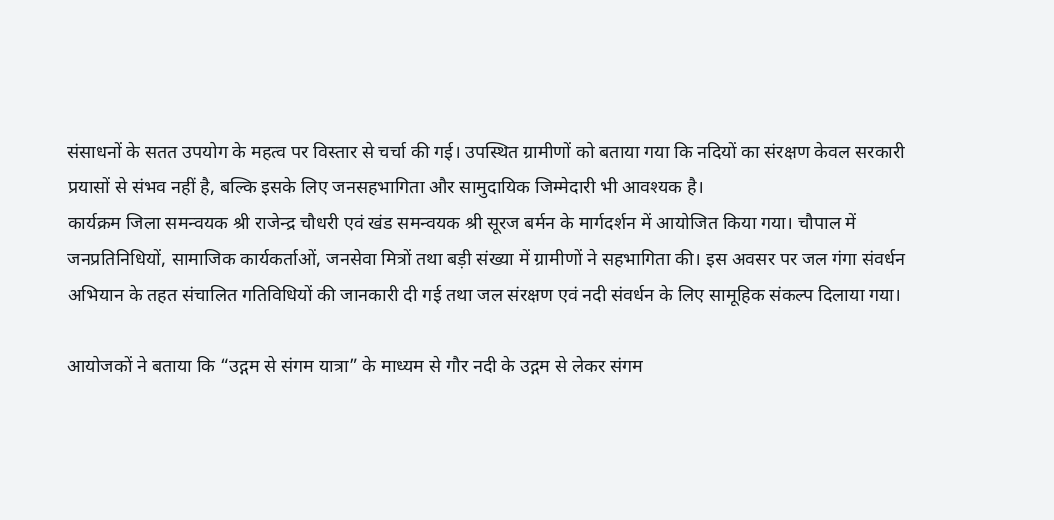संसाधनों के सतत उपयोग के महत्व पर विस्तार से चर्चा की गई। उपस्थित ग्रामीणों को बताया गया कि नदियों का संरक्षण केवल सरकारी प्रयासों से संभव नहीं है, बल्कि इसके लिए जनसहभागिता और सामुदायिक जिम्मेदारी भी आवश्यक है।
कार्यक्रम जिला समन्वयक श्री राजेन्द्र चौधरी एवं खंड समन्वयक श्री सूरज बर्मन के मार्गदर्शन में आयोजित किया गया। चौपाल में जनप्रतिनिधियों, सामाजिक कार्यकर्ताओं, जनसेवा मित्रों तथा बड़ी संख्या में ग्रामीणों ने सहभागिता की। इस अवसर पर जल गंगा संवर्धन अभियान के तहत संचालित गतिविधियों की जानकारी दी गई तथा जल संरक्षण एवं नदी संवर्धन के लिए सामूहिक संकल्प दिलाया गया।

आयोजकों ने बताया कि “उद्गम से संगम यात्रा” के माध्यम से गौर नदी के उद्गम से लेकर संगम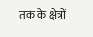तक के क्षेत्रों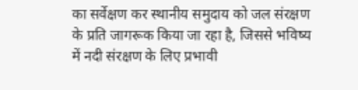का सर्वेक्षण कर स्थानीय समुदाय को जल संरक्षण के प्रति जागरूक किया जा रहा है, जिससे भविष्य में नदी संरक्षण के लिए प्रभावी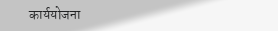कार्ययोजना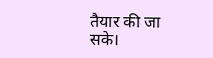तैयार की जा सके।